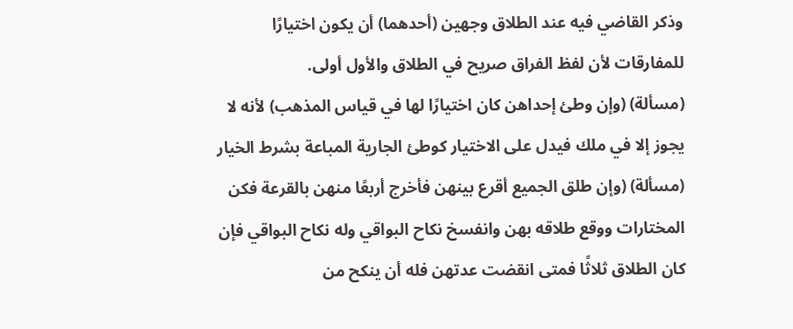وذكر القاضي فيه عند الطلاق وجهين (أحدهما) أن يكون اختيارًا للمفارقات لأن لفظ الفراق صريح في الطلاق والأول أولى.
(مسألة) (وإن وطئ إحداهن كان اختيارًا لها في قياس المذهب) لأنه لا يجوز إلا في ملك فيدل على الاختيار كوطئ الجارية المباعة بشرط الخيار (مسألة) (وإن طلق الجميع أقرع بينهن فأخرج أربعًا منهن بالقرعة فكن المختارات ووقع طلاقه بهن وانفسخ نكاح البواقي وله نكاح البواقي فإن كان الطلاق ثلاثًا فمتى انقضت عدتهن فله أن ينكح من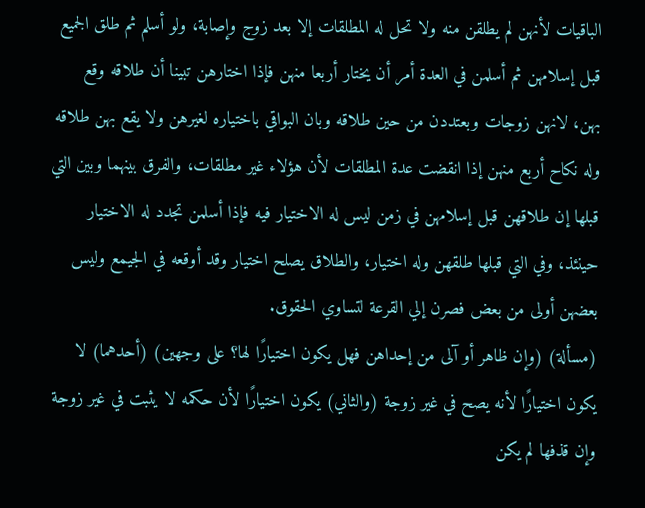الباقيات لأنهن لم يطلقن منه ولا تحل له المطلقات إلا بعد زوج وإصابة، ولو أسلم ثم طلق الجميع
قبل إسلامهن ثم أسلمن في العدة أمر أن يختار أربعا منهن فإذا اختارهن تبينا أن طلاقه وقع بهن، لانهن زوجات وبعتددن من حين طلاقه وبان البواقي باختياره لغيرهن ولا يقع بهن طلاقه وله نكاح أربع منهن إذا انقضت عدة المطلقات لأن هؤلاء غير مطلقات، والفرق بينهما وبين التي قبلها إن طلاقهن قبل إسلامهن في زمن ليس له الاختيار فيه فإذا أسلمن تجدد له الاختيار حينئذ، وفي التي قبلها طلقهن وله اختيار، والطلاق يصلح اختيار وقد أوقعه في الجيمع وليس بعضهن أولى من بعض فصرن إلي القرعة لتساوي الحقوق.
(مسألة) (وإن ظاهر أو آلى من إحداهن فهل يكون اختيارًا لها؟ على وجهين) (أحدهما) لا يكون اختيارًا لأنه يصح في غير زوجة (والثاني) يكون اختيارًا لأن حكمه لا يثبت في غير زوجة وإن قذفها لم يكن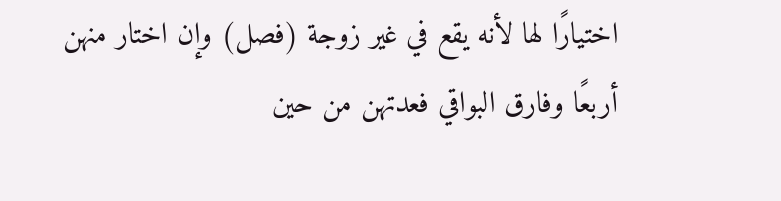اختيارًا لها لأنه يقع في غير زوجة (فصل) وإن اختار منهن أربعًا وفارق البواقي فعدتهن من حين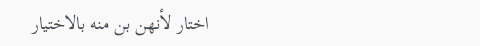اختار لأنهن بن منه بالاختيار